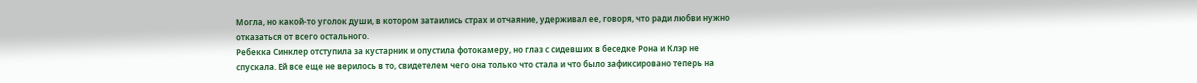Могла, но какой-то уголок души, в котором затаились страх и отчаяние, удерживал ее, говоря, что ради любви нужно отказаться от всего остального.
Ребекка Синклер отступила за кустарник и опустила фотокамеру, но глаз с сидевших в беседке Рона и Клэр не спускала. Ей все еще не верилось в то, свидетелем чего она только что стала и что было зафиксировано теперь на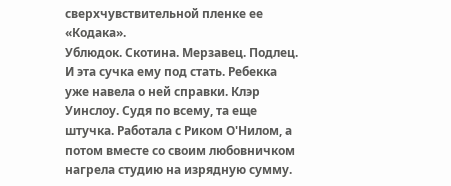сверхчувствительной пленке ее «Кодака».
Ублюдок. Скотина. Мерзавец. Подлец.
И эта сучка ему под стать. Ребекка уже навела о ней справки. Клэр Уинслоу. Судя по всему, та еще штучка. Работала с Риком О'Нилом, а потом вместе со своим любовничком нагрела студию на изрядную сумму.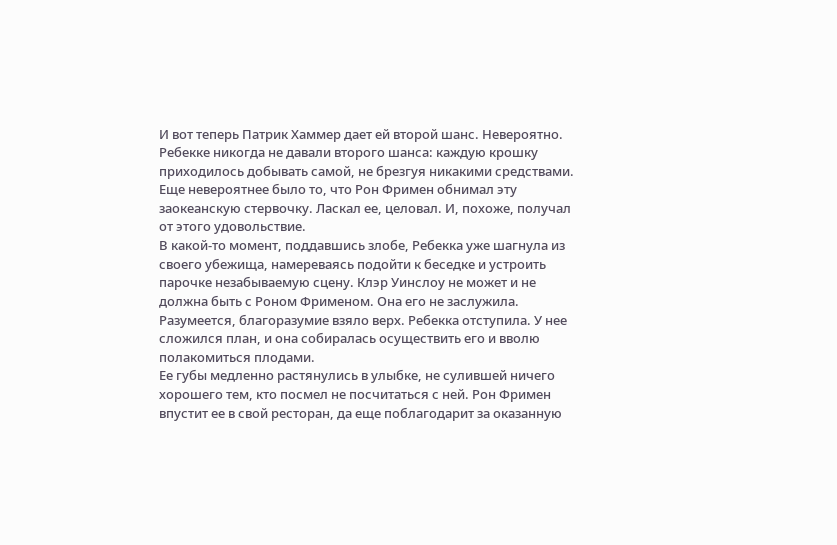И вот теперь Патрик Хаммер дает ей второй шанс. Невероятно.
Ребекке никогда не давали второго шанса: каждую крошку приходилось добывать самой, не брезгуя никакими средствами.
Еще невероятнее было то, что Рон Фримен обнимал эту заокеанскую стервочку. Ласкал ее, целовал. И, похоже, получал от этого удовольствие.
В какой-то момент, поддавшись злобе, Ребекка уже шагнула из своего убежища, намереваясь подойти к беседке и устроить парочке незабываемую сцену. Клэр Уинслоу не может и не должна быть с Роном Фрименом. Она его не заслужила.
Разумеется, благоразумие взяло верх. Ребекка отступила. У нее сложился план, и она собиралась осуществить его и вволю полакомиться плодами.
Ее губы медленно растянулись в улыбке, не сулившей ничего хорошего тем, кто посмел не посчитаться с ней. Рон Фримен впустит ее в свой ресторан, да еще поблагодарит за оказанную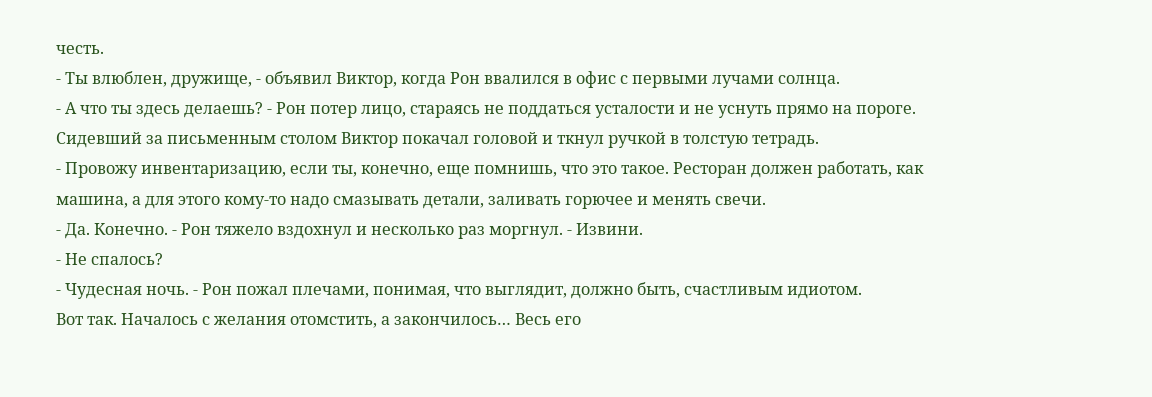честь.
- Ты влюблен, дружище, - объявил Виктор, когда Рон ввалился в офис с первыми лучами солнца.
- А что ты здесь делаешь? - Рон потер лицо, стараясь не поддаться усталости и не уснуть прямо на пороге.
Сидевший за письменным столом Виктор покачал головой и ткнул ручкой в толстую тетрадь.
- Провожу инвентаризацию, если ты, конечно, еще помнишь, что это такое. Ресторан должен работать, как машина, а для этого кому-то надо смазывать детали, заливать горючее и менять свечи.
- Да. Конечно. - Рон тяжело вздохнул и несколько раз моргнул. - Извини.
- Не спалось?
- Чудесная ночь. - Рон пожал плечами, понимая, что выглядит, должно быть, счастливым идиотом.
Вот так. Началось с желания отомстить, а закончилось… Весь его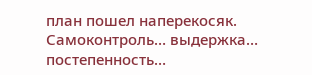план пошел наперекосяк. Самоконтроль… выдержка… постепенность…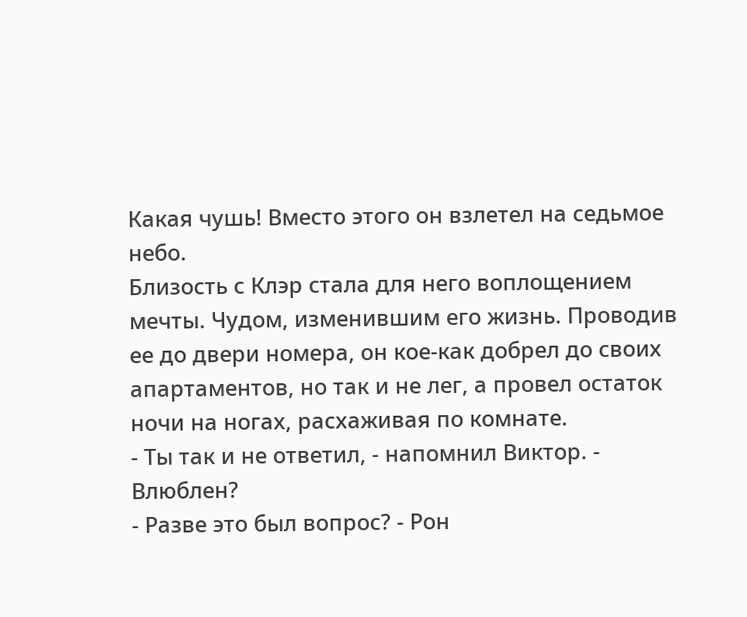Какая чушь! Вместо этого он взлетел на седьмое небо.
Близость с Клэр стала для него воплощением мечты. Чудом, изменившим его жизнь. Проводив ее до двери номера, он кое-как добрел до своих апартаментов, но так и не лег, а провел остаток ночи на ногах, расхаживая по комнате.
- Ты так и не ответил, - напомнил Виктор. - Влюблен?
- Разве это был вопрос? - Рон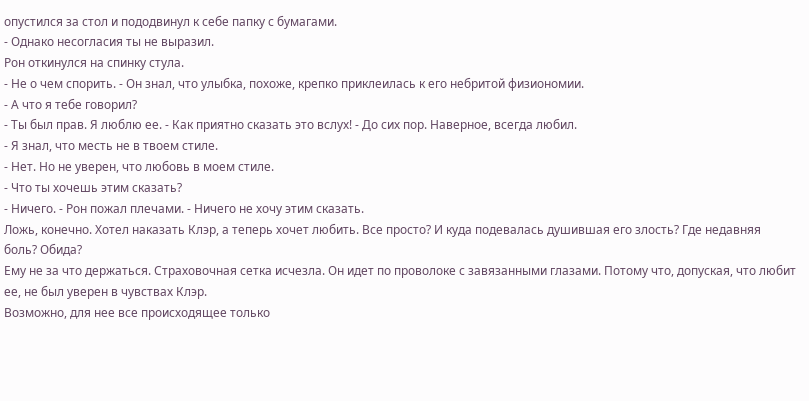опустился за стол и пододвинул к себе папку с бумагами.
- Однако несогласия ты не выразил.
Рон откинулся на спинку стула.
- Не о чем спорить. - Он знал, что улыбка, похоже, крепко приклеилась к его небритой физиономии.
- А что я тебе говорил?
- Ты был прав. Я люблю ее. - Как приятно сказать это вслух! - До сих пор. Наверное, всегда любил.
- Я знал, что месть не в твоем стиле.
- Нет. Но не уверен, что любовь в моем стиле.
- Что ты хочешь этим сказать?
- Ничего. - Рон пожал плечами. - Ничего не хочу этим сказать.
Ложь, конечно. Хотел наказать Клэр, а теперь хочет любить. Все просто? И куда подевалась душившая его злость? Где недавняя боль? Обида?
Ему не за что держаться. Страховочная сетка исчезла. Он идет по проволоке с завязанными глазами. Потому что, допуская, что любит ее, не был уверен в чувствах Клэр.
Возможно, для нее все происходящее только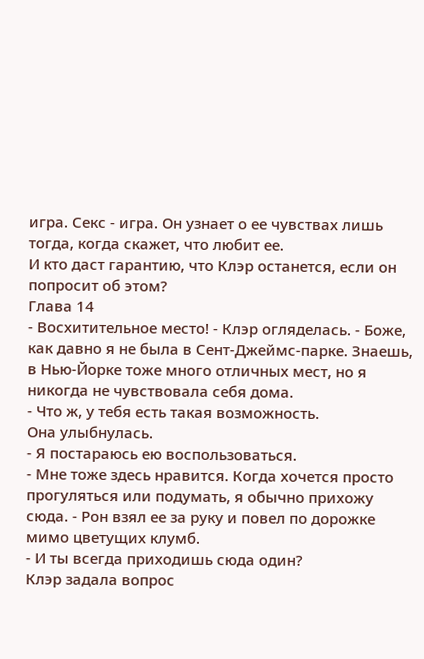игра. Секс - игра. Он узнает о ее чувствах лишь тогда, когда скажет, что любит ее.
И кто даст гарантию, что Клэр останется, если он попросит об этом?
Глава 14
- Восхитительное место! - Клэр огляделась. - Боже, как давно я не была в Сент-Джеймс-парке. Знаешь, в Нью-Йорке тоже много отличных мест, но я никогда не чувствовала себя дома.
- Что ж, у тебя есть такая возможность.
Она улыбнулась.
- Я постараюсь ею воспользоваться.
- Мне тоже здесь нравится. Когда хочется просто прогуляться или подумать, я обычно прихожу сюда. - Рон взял ее за руку и повел по дорожке мимо цветущих клумб.
- И ты всегда приходишь сюда один?
Клэр задала вопрос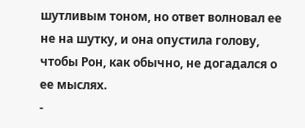шутливым тоном, но ответ волновал ее не на шутку, и она опустила голову, чтобы Рон, как обычно, не догадался о ее мыслях.
-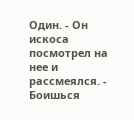Один. - Он искоса посмотрел на нее и рассмеялся. - Боишься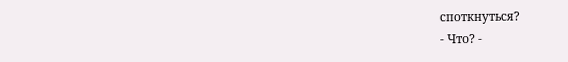споткнуться?
- Что? -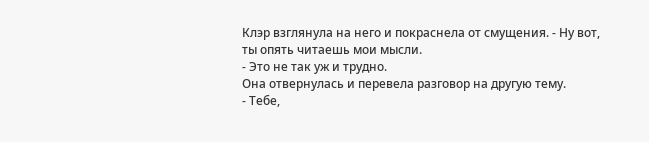Клэр взглянула на него и покраснела от смущения. - Ну вот, ты опять читаешь мои мысли.
- Это не так уж и трудно.
Она отвернулась и перевела разговор на другую тему.
- Тебе,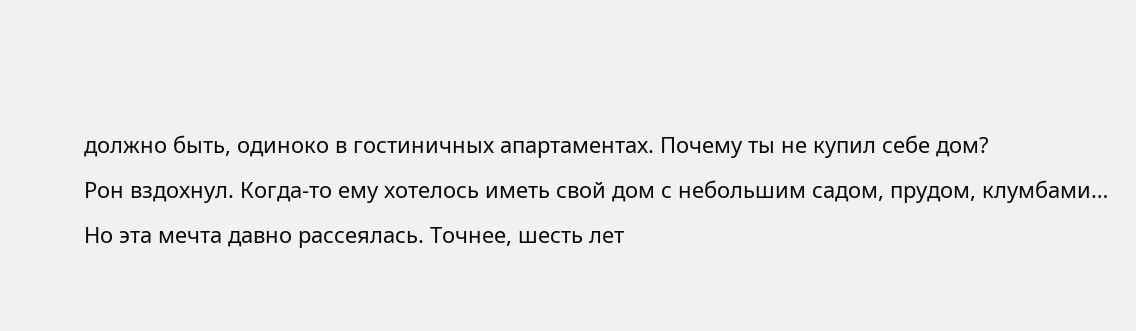должно быть, одиноко в гостиничных апартаментах. Почему ты не купил себе дом?
Рон вздохнул. Когда-то ему хотелось иметь свой дом с небольшим садом, прудом, клумбами… Но эта мечта давно рассеялась. Точнее, шесть лет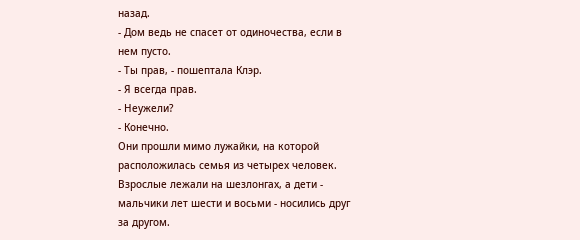назад.
- Дом ведь не спасет от одиночества, если в нем пусто.
- Ты прав, - пошептала Клэр.
- Я всегда прав.
- Неужели?
- Конечно.
Они прошли мимо лужайки, на которой расположилась семья из четырех человек. Взрослые лежали на шезлонгах, а дети - мальчики лет шести и восьми - носились друг за другом.